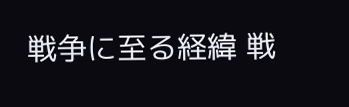戦争に至る経緯 戦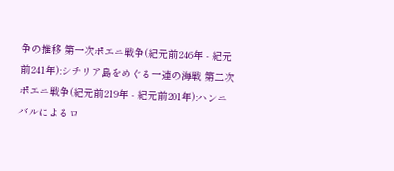争の推移 第一次ポエニ戦争(紀元前246年 - 紀元前241年):シチリア島をめぐる一連の海戦 第二次ポエニ戦争(紀元前219年 - 紀元前201年):ハンニバルによるロ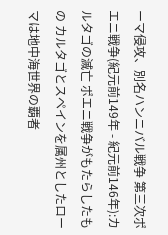ーマ侵攻、別名ハンニバル戦争 第三次ポエニ戦争(紀元前149年 - 紀元前146年):カルタゴの滅亡 ポエニ戦争がもたらしたもの カルタゴとスペインを属州としたローマは地中海世界の覇者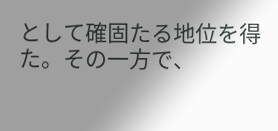として確固たる地位を得た。その一方で、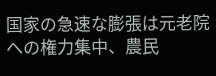国家の急速な膨張は元老院への権力集中、農民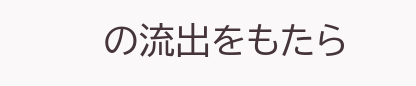の流出をもたら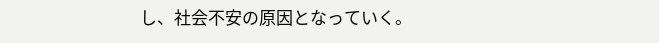し、社会不安の原因となっていく。